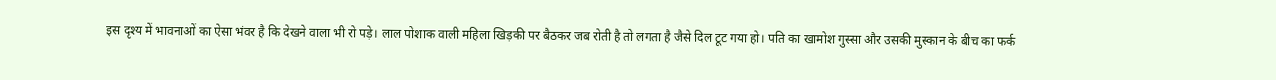इस दृश्य में भावनाओं का ऐसा भंवर है कि देखने वाला भी रो पड़े। लाल पोशाक वाली महिला खिड़की पर बैठकर जब रोती है तो लगता है जैसे दिल टूट गया हो। पति का खामोश गुस्सा और उसकी मुस्कान के बीच का फर्क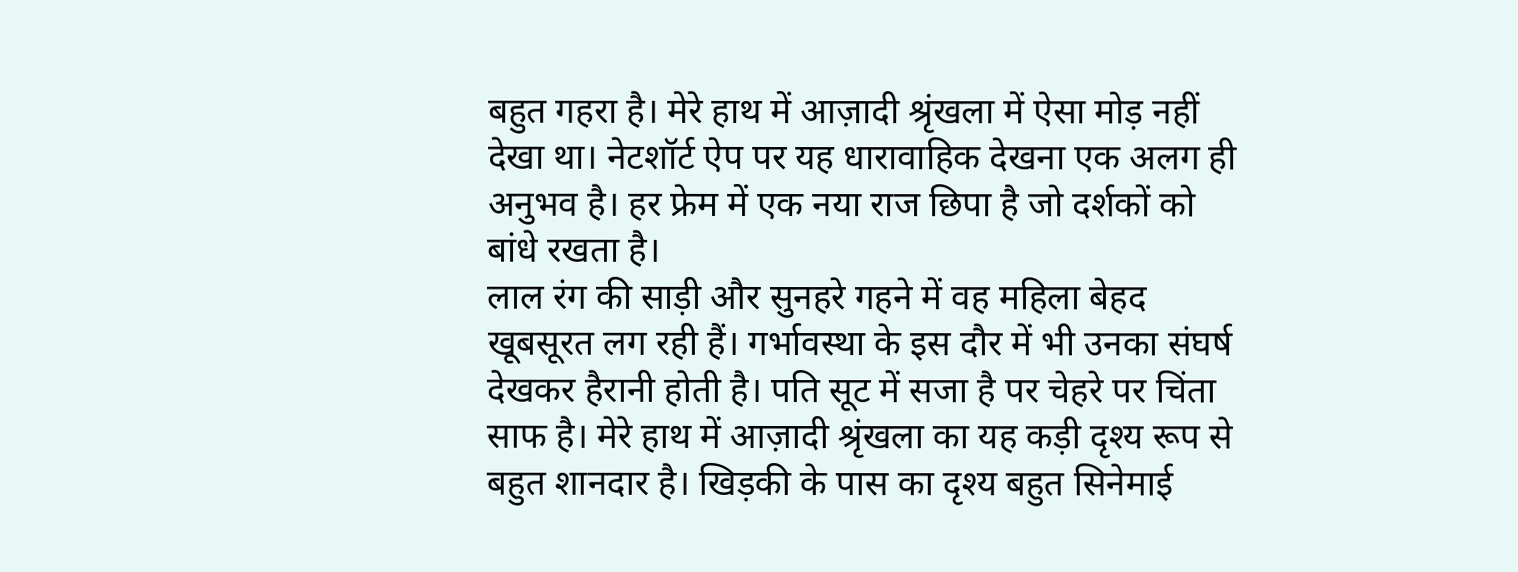बहुत गहरा है। मेरे हाथ में आज़ादी श्रृंखला में ऐसा मोड़ नहीं देखा था। नेटशॉर्ट ऐप पर यह धारावाहिक देखना एक अलग ही अनुभव है। हर फ्रेम में एक नया राज छिपा है जो दर्शकों को बांधे रखता है।
लाल रंग की साड़ी और सुनहरे गहने में वह महिला बेहद खूबसूरत लग रही हैं। गर्भावस्था के इस दौर में भी उनका संघर्ष देखकर हैरानी होती है। पति सूट में सजा है पर चेहरे पर चिंता साफ है। मेरे हाथ में आज़ादी श्रृंखला का यह कड़ी दृश्य रूप से बहुत शानदार है। खिड़की के पास का दृश्य बहुत सिनेमाई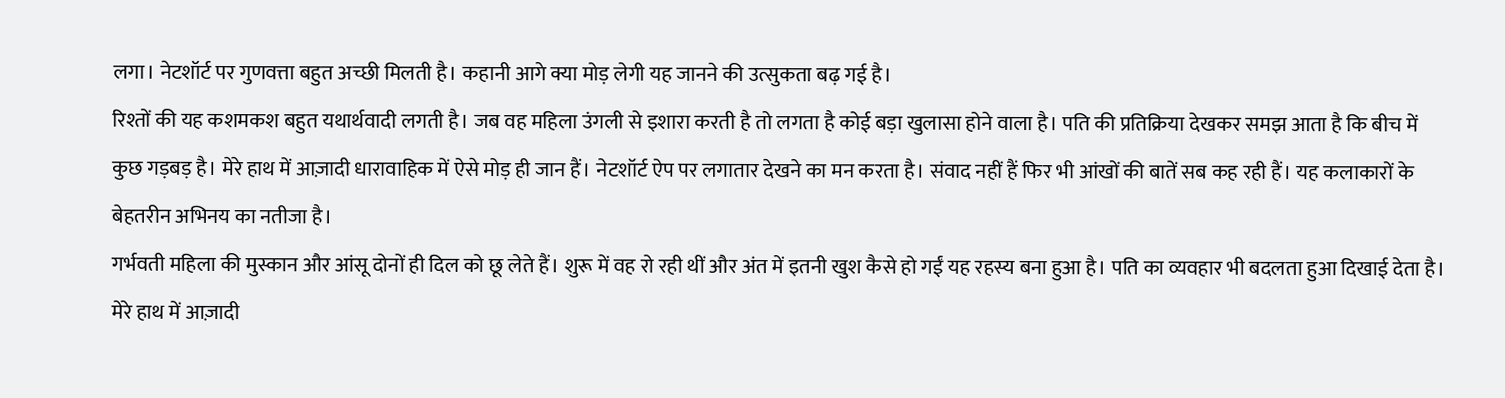लगा। नेटशॉर्ट पर गुणवत्ता बहुत अच्छी मिलती है। कहानी आगे क्या मोड़ लेगी यह जानने की उत्सुकता बढ़ गई है।
रिश्तों की यह कशमकश बहुत यथार्थवादी लगती है। जब वह महिला उंगली से इशारा करती है तो लगता है कोई बड़ा खुलासा होने वाला है। पति की प्रतिक्रिया देखकर समझ आता है कि बीच में कुछ गड़बड़ है। मेरे हाथ में आज़ादी धारावाहिक में ऐसे मोड़ ही जान हैं। नेटशॉर्ट ऐप पर लगातार देखने का मन करता है। संवाद नहीं हैं फिर भी आंखों की बातें सब कह रही हैं। यह कलाकारों के बेहतरीन अभिनय का नतीजा है।
गर्भवती महिला की मुस्कान और आंसू दोनों ही दिल को छू लेते हैं। शुरू में वह रो रही थीं और अंत में इतनी खुश कैसे हो गईं यह रहस्य बना हुआ है। पति का व्यवहार भी बदलता हुआ दिखाई देता है। मेरे हाथ में आज़ादी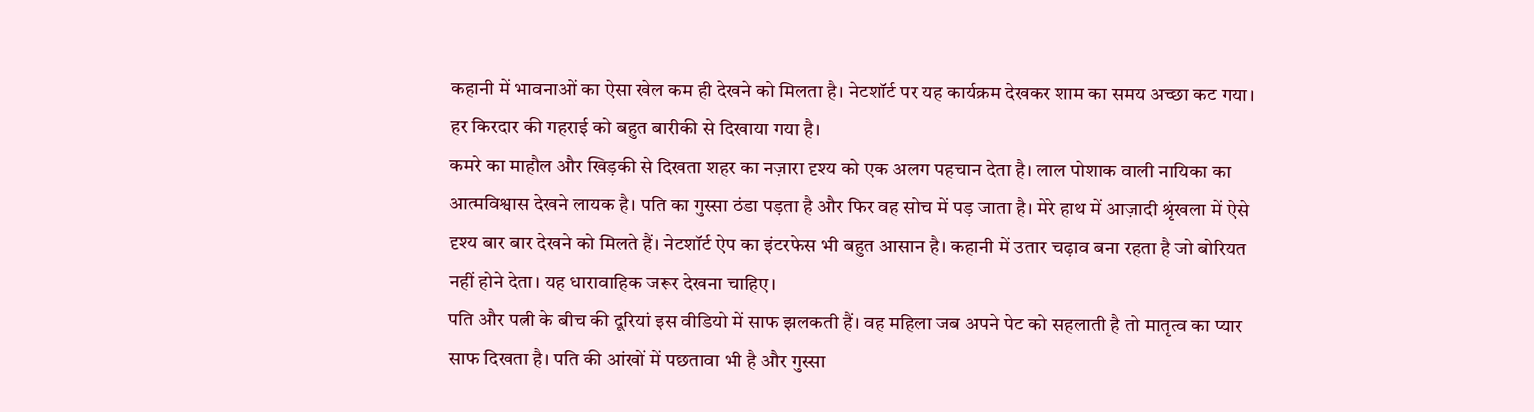कहानी में भावनाओं का ऐसा खेल कम ही देखने को मिलता है। नेटशॉर्ट पर यह कार्यक्रम देखकर शाम का समय अच्छा कट गया। हर किरदार की गहराई को बहुत बारीकी से दिखाया गया है।
कमरे का माहौल और खिड़की से दिखता शहर का नज़ारा दृश्य को एक अलग पहचान देता है। लाल पोशाक वाली नायिका का आत्मविश्वास देखने लायक है। पति का गुस्सा ठंडा पड़ता है और फिर वह सोच में पड़ जाता है। मेरे हाथ में आज़ादी श्रृंखला में ऐसे दृश्य बार बार देखने को मिलते हैं। नेटशॉर्ट ऐप का इंटरफेस भी बहुत आसान है। कहानी में उतार चढ़ाव बना रहता है जो बोरियत नहीं होने देता। यह धारावाहिक जरूर देखना चाहिए।
पति और पत्नी के बीच की दूरियां इस वीडियो में साफ झलकती हैं। वह महिला जब अपने पेट को सहलाती है तो मातृत्व का प्यार साफ दिखता है। पति की आंखों में पछतावा भी है और गुस्सा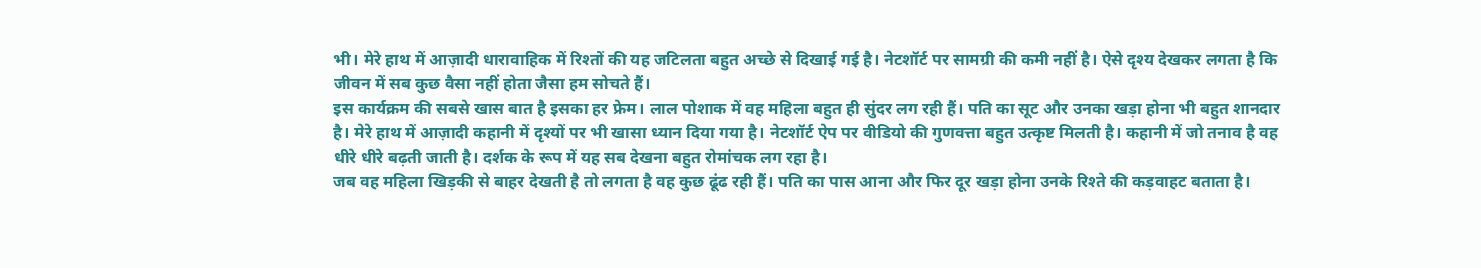भी। मेरे हाथ में आज़ादी धारावाहिक में रिश्तों की यह जटिलता बहुत अच्छे से दिखाई गई है। नेटशॉर्ट पर सामग्री की कमी नहीं है। ऐसे दृश्य देखकर लगता है कि जीवन में सब कुछ वैसा नहीं होता जैसा हम सोचते हैं।
इस कार्यक्रम की सबसे खास बात है इसका हर फ्रेम। लाल पोशाक में वह महिला बहुत ही सुंदर लग रही हैं। पति का सूट और उनका खड़ा होना भी बहुत शानदार है। मेरे हाथ में आज़ादी कहानी में दृश्यों पर भी खासा ध्यान दिया गया है। नेटशॉर्ट ऐप पर वीडियो की गुणवत्ता बहुत उत्कृष्ट मिलती है। कहानी में जो तनाव है वह धीरे धीरे बढ़ती जाती है। दर्शक के रूप में यह सब देखना बहुत रोमांचक लग रहा है।
जब वह महिला खिड़की से बाहर देखती है तो लगता है वह कुछ ढूंढ रही हैं। पति का पास आना और फिर दूर खड़ा होना उनके रिश्ते की कड़वाहट बताता है।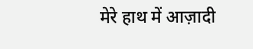मेरे हाथ में आज़ादी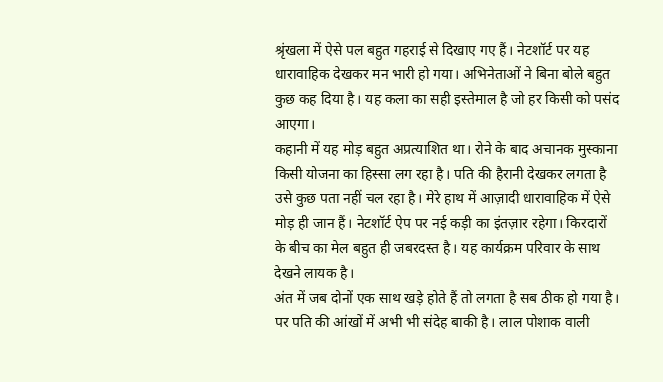श्रृंखला में ऐसे पल बहुत गहराई से दिखाए गए हैं। नेटशॉर्ट पर यह धारावाहिक देखकर मन भारी हो गया। अभिनेताओं ने बिना बोले बहुत कुछ कह दिया है। यह कला का सही इस्तेमाल है जो हर किसी को पसंद आएगा।
कहानी में यह मोड़ बहुत अप्रत्याशित था। रोने के बाद अचानक मुस्काना किसी योजना का हिस्सा लग रहा है। पति की हैरानी देखकर लगता है उसे कुछ पता नहीं चल रहा है। मेरे हाथ में आज़ादी धारावाहिक में ऐसे मोड़ ही जान हैं। नेटशॉर्ट ऐप पर नई कड़ी का इंतज़ार रहेगा। किरदारों के बीच का मेल बहुत ही जबरदस्त है। यह कार्यक्रम परिवार के साथ देखने लायक है।
अंत में जब दोनों एक साथ खड़े होते हैं तो लगता है सब ठीक हो गया है। पर पति की आंखों में अभी भी संदेह बाकी है। लाल पोशाक वाली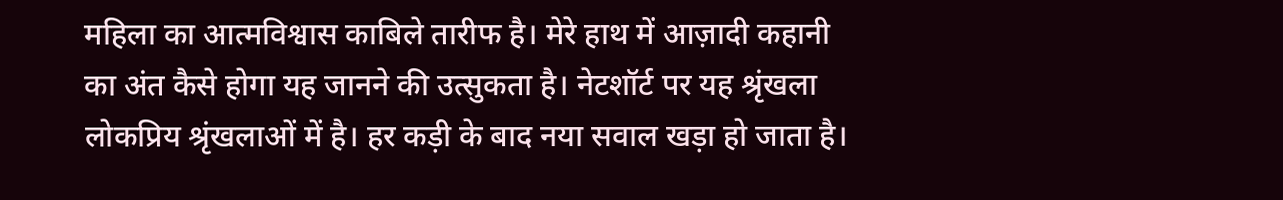महिला का आत्मविश्वास काबिले तारीफ है। मेरे हाथ में आज़ादी कहानी का अंत कैसे होगा यह जानने की उत्सुकता है। नेटशॉर्ट पर यह श्रृंखला लोकप्रिय श्रृंखलाओं में है। हर कड़ी के बाद नया सवाल खड़ा हो जाता है।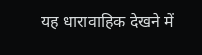यह धारावाहिक देखने में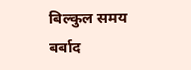बिल्कुल समय बर्बाद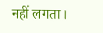नहीं लगता।